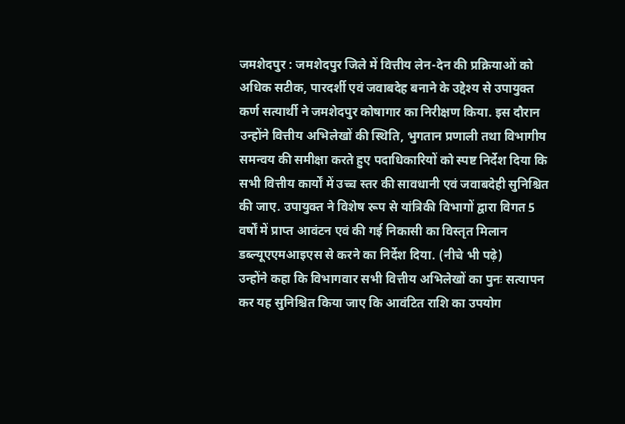जमशेदपुर : जमशेदपुर जिले में वित्तीय लेन-देन की प्रक्रियाओं को अधिक सटीक, पारदर्शी एवं जवाबदेह बनाने के उद्देश्य से उपायुक्त कर्ण सत्यार्थी ने जमशेदपुर कोषागार का निरीक्षण किया. इस दौरान उन्होंने वित्तीय अभिलेखों की स्थिति, भुगतान प्रणाली तथा विभागीय समन्वय की समीक्षा करते हुए पदाधिकारियों को स्पष्ट निर्देश दिया कि सभी वित्तीय कार्यों में उच्च स्तर की सावधानी एवं जवाबदेही सुनिश्चित की जाए. उपायुक्त ने विशेष रूप से यांत्रिकी विभागों द्वारा विगत 5 वर्षों में प्राप्त आवंटन एवं की गई निकासी का विस्तृत मिलान डब्ल्यूएएमआइएस से करने का निर्देश दिया. (नीचे भी पढ़े)
उन्होंने कहा कि विभागवार सभी वित्तीय अभिलेखों का पुनः सत्यापन कर यह सुनिश्चित किया जाए कि आवंटित राशि का उपयोग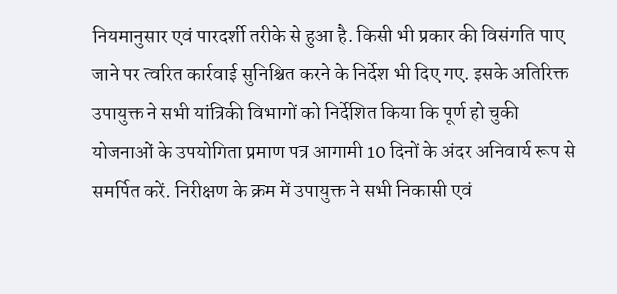नियमानुसार एवं पारदर्शी तरीके से हुआ है. किसी भी प्रकार की विसंगति पाए जाने पर त्वरित कार्रवाई सुनिश्चित करने के निर्देश भी दिए गए. इसके अतिरिक्त उपायुक्त ने सभी यांत्रिकी विभागों को निर्देशित किया कि पूर्ण हो चुकी योजनाओं के उपयोगिता प्रमाण पत्र आगामी 10 दिनों के अंदर अनिवार्य रूप से समर्पित करें. निरीक्षण के क्रम में उपायुक्त ने सभी निकासी एवं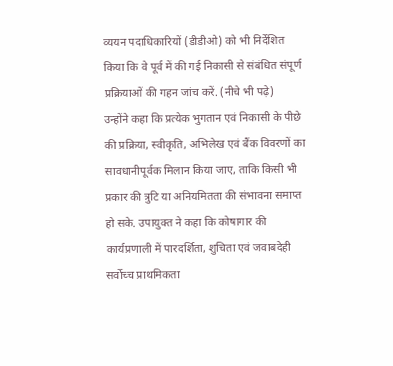व्ययन पदाधिकारियों (डीडीओ) को भी निर्देशित किया कि वे पूर्व में की गई निकासी से संबंधित संपूर्ण प्रक्रियाओं की गहन जांच करें. (नीचे भी पढ़े)
उन्होंने कहा कि प्रत्येक भुगतान एवं निकासी के पीछे की प्रक्रिया, स्वीकृति, अभिलेख एवं बैंक विवरणों का सावधानीपूर्वक मिलान किया जाए, ताकि किसी भी प्रकार की त्रुटि या अनियमितता की संभावना समाप्त हो सके. उपायुक्त ने कहा कि कोषागार की कार्यप्रणाली में पारदर्शिता, शुचिता एवं जवाबदेही सर्वोच्च प्राथमिकता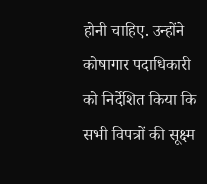होनी चाहिए. उन्होंने कोषागार पदाधिकारी को निर्देशित किया कि सभी विपत्रों की सूक्ष्म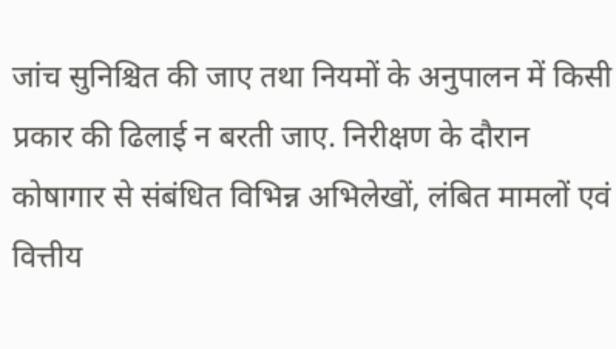जांच सुनिश्चित की जाए तथा नियमों के अनुपालन में किसी प्रकार की ढिलाई न बरती जाए. निरीक्षण के दौरान कोषागार से संबंधित विभिन्न अभिलेखों, लंबित मामलों एवं वित्तीय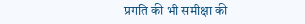प्रगति की भी समीक्षा की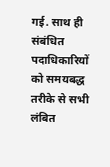गई. साथ ही संबंधित पदाधिकारियों को समयबद्ध तरीके से सभी लंबित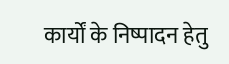कार्यों के निष्पादन हेतु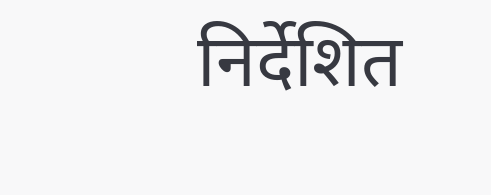निर्देशित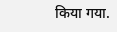किया गया.